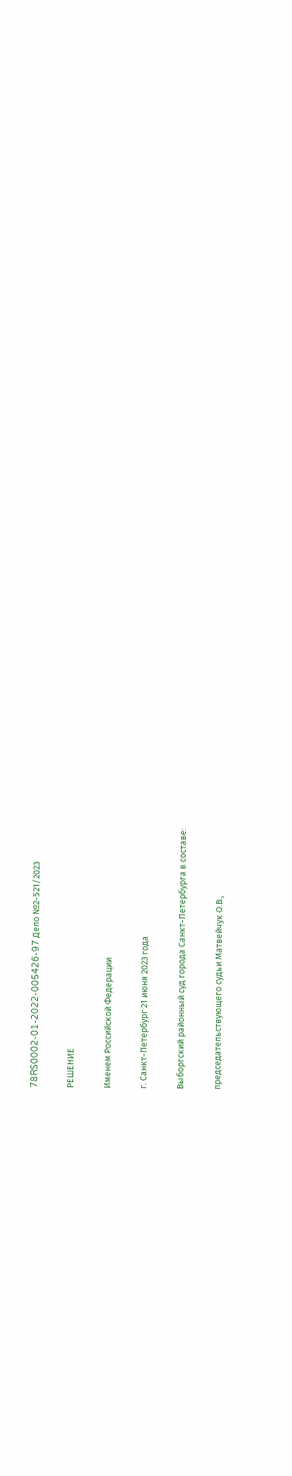78RS0002-01-2022-005426-97 Дело №2-521/2023

РЕШЕНИЕ

Именем Российской Федерации

г. Санкт-Петербург 21 июня 2023 года

Выборгский районный суд города Санкт-Петербурга в составе:

председательствующего судьи Матвейчук О.В.,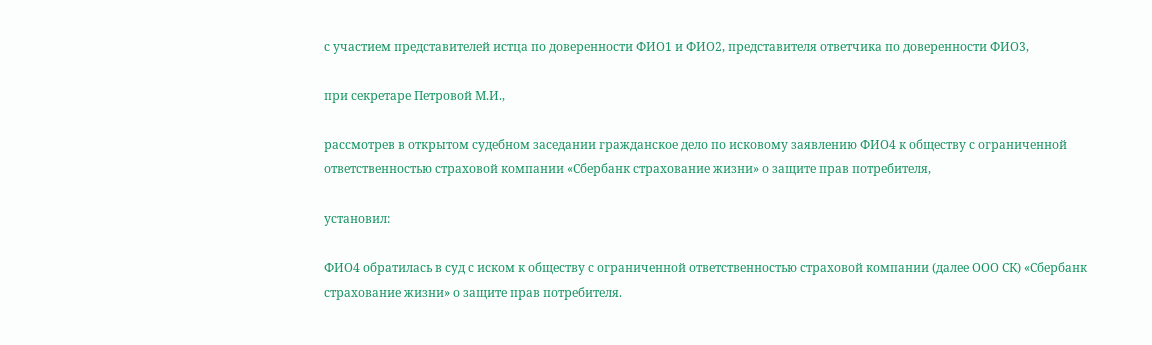с участием представителей истца по доверенности ФИО1 и ФИО2, представителя ответчика по доверенности ФИО3,

при секретаре Петровой М.И.,

рассмотрев в открытом судебном заседании гражданское дело по исковому заявлению ФИО4 к обществу с ограниченной ответственностью страховой компании «Сбербанк страхование жизни» о защите прав потребителя,

установил:

ФИО4 обратилась в суд с иском к обществу с ограниченной ответственностью страховой компании (далее ООО СК) «Сбербанк страхование жизни» о защите прав потребителя.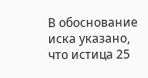В обоснование иска указано, что истица 25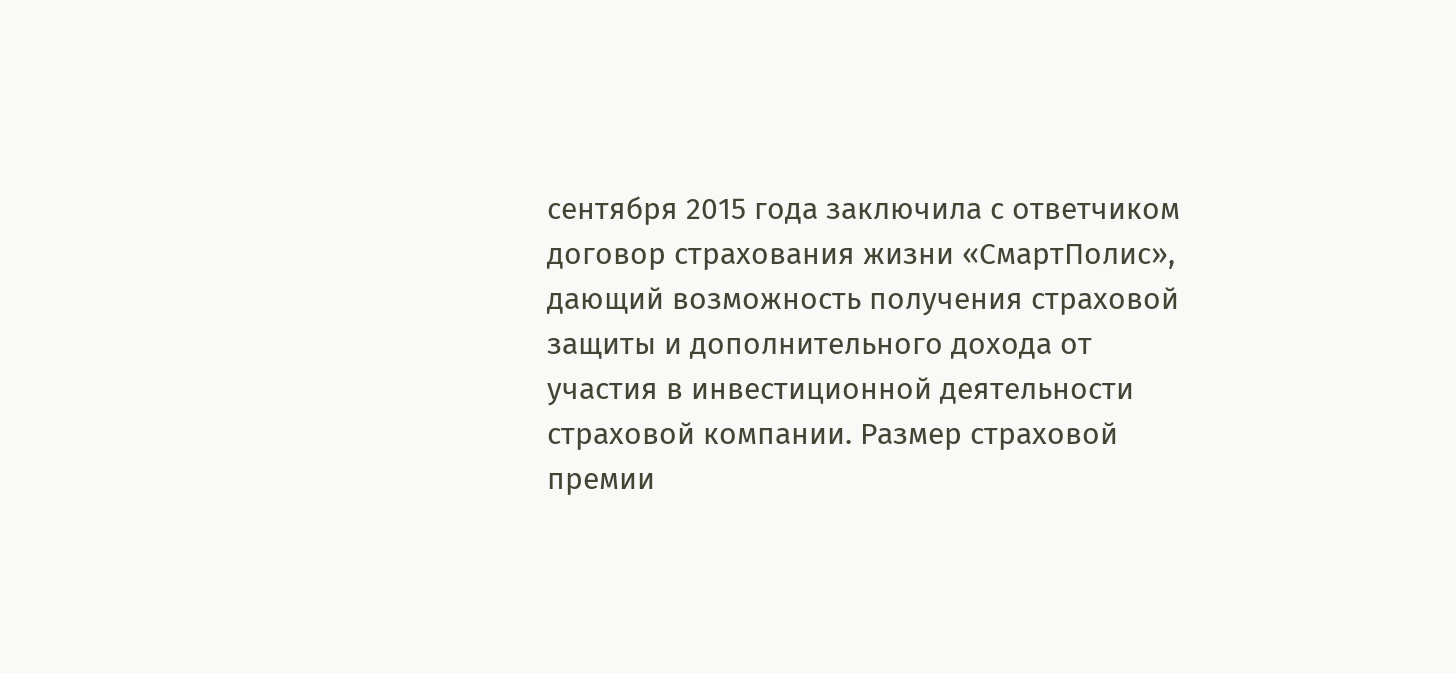сентября 2015 года заключила с ответчиком договор страхования жизни «СмартПолис», дающий возможность получения страховой защиты и дополнительного дохода от участия в инвестиционной деятельности страховой компании. Размер страховой премии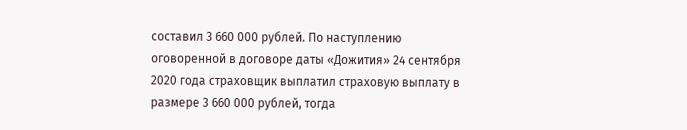составил 3 660 000 рублей. По наступлению оговоренной в договоре даты «Дожития» 24 сентября 2020 года страховщик выплатил страховую выплату в размере 3 660 000 рублей, тогда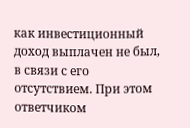как инвестиционный доход выплачен не был, в связи с его отсутствием. При этом ответчиком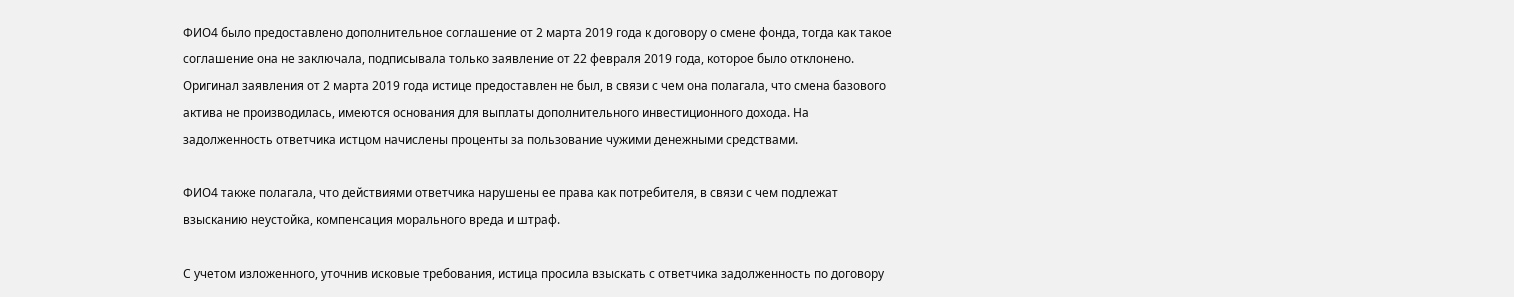ФИО4 было предоставлено дополнительное соглашение от 2 марта 2019 года к договору о смене фонда, тогда как такое соглашение она не заключала, подписывала только заявление от 22 февраля 2019 года, которое было отклонено. Оригинал заявления от 2 марта 2019 года истице предоставлен не был, в связи с чем она полагала, что смена базового актива не производилась, имеются основания для выплаты дополнительного инвестиционного дохода. На задолженность ответчика истцом начислены проценты за пользование чужими денежными средствами.

ФИО4 также полагала, что действиями ответчика нарушены ее права как потребителя, в связи с чем подлежат взысканию неустойка, компенсация морального вреда и штраф.

С учетом изложенного, уточнив исковые требования, истица просила взыскать с ответчика задолженность по договору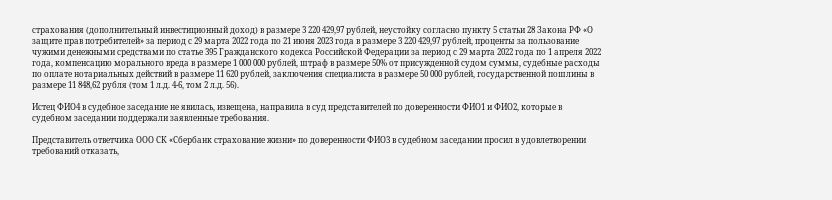страхования (дополнительный инвестиционный доход) в размере 3 220 429,97 рублей, неустойку согласно пункту 5 статьи 28 Закона РФ «О защите прав потребителей» за период с 29 марта 2022 года по 21 июня 2023 года в размере 3 220 429,97 рублей, проценты за пользование чужими денежными средствами по статье 395 Гражданского кодекса Российской Федерации за период с 29 марта 2022 года по 1 апреля 2022 года, компенсацию морального вреда в размере 1 000 000 рублей, штраф в размере 50% от присужденной судом суммы, судебные расходы по оплате нотариальных действий в размере 11 620 рублей, заключения специалиста в размере 50 000 рублей, государственной пошлины в размере 11 848,62 рубля (том 1 л.д. 4-6, том 2 л.д. 56).

Истец ФИО4 в судебное заседание не явилась, извещена, направила в суд представителей по доверенности ФИО1 и ФИО2, которые в судебном заседании поддержали заявленные требования.

Представитель ответчика ООО СК «Сбербанк страхование жизни» по доверенности ФИО3 в судебном заседании просил в удовлетворении требований отказать,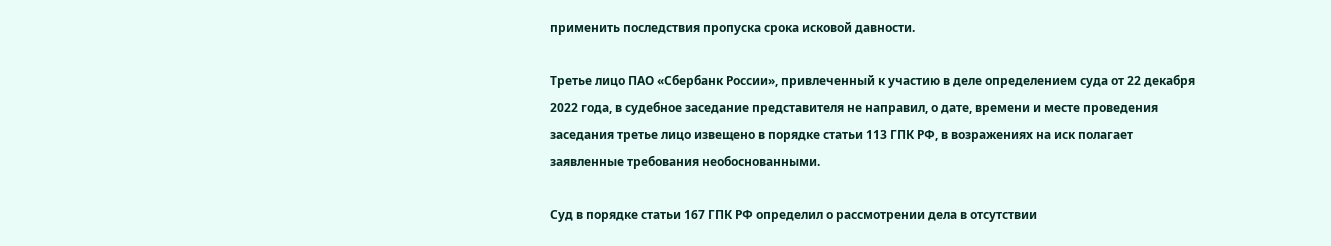применить последствия пропуска срока исковой давности.

Третье лицо ПАО «Сбербанк России», привлеченный к участию в деле определением суда от 22 декабря 2022 года, в судебное заседание представителя не направил, о дате, времени и месте проведения заседания третье лицо извещено в порядке статьи 113 ГПК РФ, в возражениях на иск полагает заявленные требования необоснованными.

Суд в порядке статьи 167 ГПК РФ определил о рассмотрении дела в отсутствии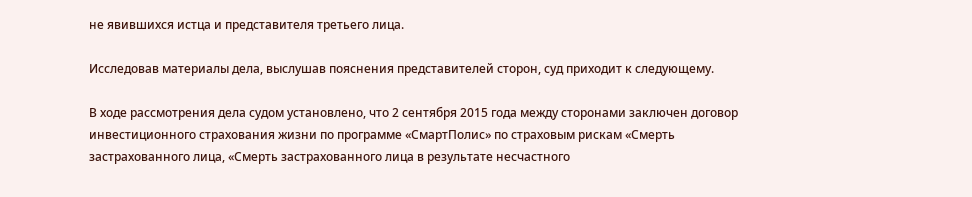не явившихся истца и представителя третьего лица.

Исследовав материалы дела, выслушав пояснения представителей сторон, суд приходит к следующему.

В ходе рассмотрения дела судом установлено, что 2 сентября 2015 года между сторонами заключен договор инвестиционного страхования жизни по программе «СмартПолис» по страховым рискам «Смерть застрахованного лица, «Смерть застрахованного лица в результате несчастного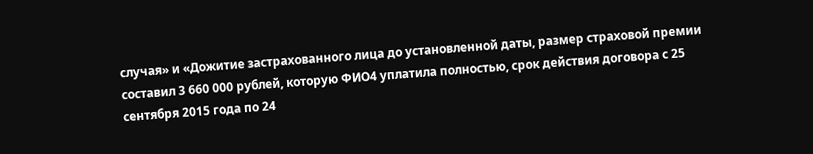случая» и «Дожитие застрахованного лица до установленной даты, размер страховой премии составил 3 660 000 рублей, которую ФИО4 уплатила полностью, срок действия договора с 25 сентября 2015 года по 24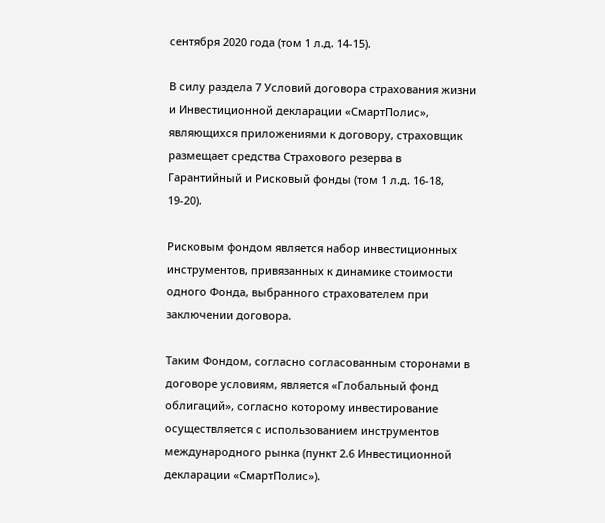сентября 2020 года (том 1 л.д. 14-15).

В силу раздела 7 Условий договора страхования жизни и Инвестиционной декларации «СмартПолис», являющихся приложениями к договору, страховщик размещает средства Страхового резерва в Гарантийный и Рисковый фонды (том 1 л.д. 16-18, 19-20).

Рисковым фондом является набор инвестиционных инструментов, привязанных к динамике стоимости одного Фонда, выбранного страхователем при заключении договора.

Таким Фондом, согласно согласованным сторонами в договоре условиям, является «Глобальный фонд облигаций», согласно которому инвестирование осуществляется с использованием инструментов международного рынка (пункт 2.6 Инвестиционной декларации «СмартПолис»).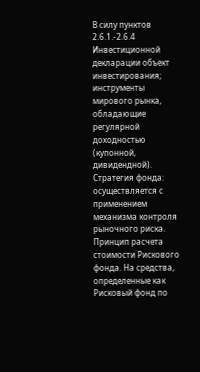В силу пунктов 2.6.1.-2.6.4 Инвестиционной декларации объект инвестирования; инструменты мирового рынка, обладающие регулярной доходностью (купонной, дивидендной). Стратегия фонда: осуществляется с применением механизма контроля рыночного риска. Принцип расчета стоимости Рискового фонда. На средства, определенные как Рисковый фонд по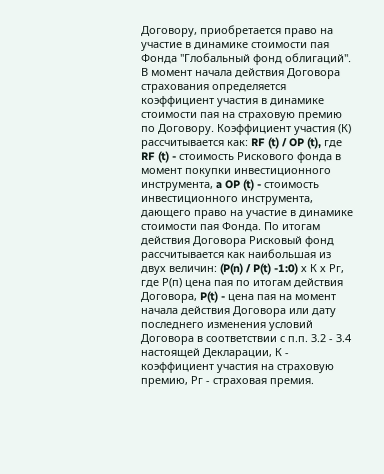Договору, приобретается право на участие в динамике стоимости пая Фонда "Глобальный фонд облигаций". В момент начала действия Договора страхования определяется коэффициент участия в динамике стоимости пая на страховую премию по Договору. Коэффициент участия (К) рассчитывается как: RF (t) / OP (t), где RF (t) - стоимость Рискового фонда в момент покупки инвестиционного инструмента, a OP (t) - стоимость инвестиционного инструмента, дающего право на участие в динамике стоимости пая Фонда. По итогам действия Договора Рисковый фонд рассчитывается как наибольшая из двух величин: (P(n) / P(t) -1:0) х К х Рг, где Р(п) цена пая по итогам действия Договора, P(t) - цена пая на момент начала действия Договора или дату последнего изменения условий Договора в соответствии с п.п. 3.2 - 3.4 настоящей Декларации, К - коэффициент участия на страховую премию, Рг - страховая премия.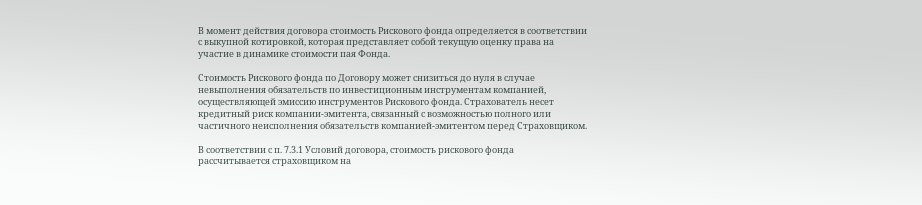В момент действия договора стоимость Рискового фонда определяется в соответствии с выкупной котировкой, которая представляет собой текущую оценку права на участие в динамике стоимости пая Фонда.

Стоимость Рискового фонда по Договору может снизиться до нуля в случае невыполнения обязательств по инвестиционным инструментам компанией, осуществляющей эмиссию инструментов Рискового фонда. Страхователь несет кредитный риск компании-эмитента, связанный с возможностью полного или частичного неисполнения обязательств компанией-эмитентом перед Страховщиком.

В соответствии с п. 7.3.1 Условий договора, стоимость рискового фонда рассчитывается страховщиком на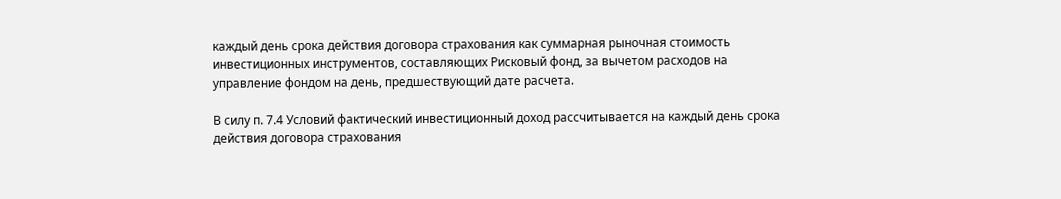каждый день срока действия договора страхования как суммарная рыночная стоимость инвестиционных инструментов, составляющих Рисковый фонд, за вычетом расходов на управление фондом на день, предшествующий дате расчета.

В силу п. 7.4 Условий фактический инвестиционный доход рассчитывается на каждый день срока действия договора страхования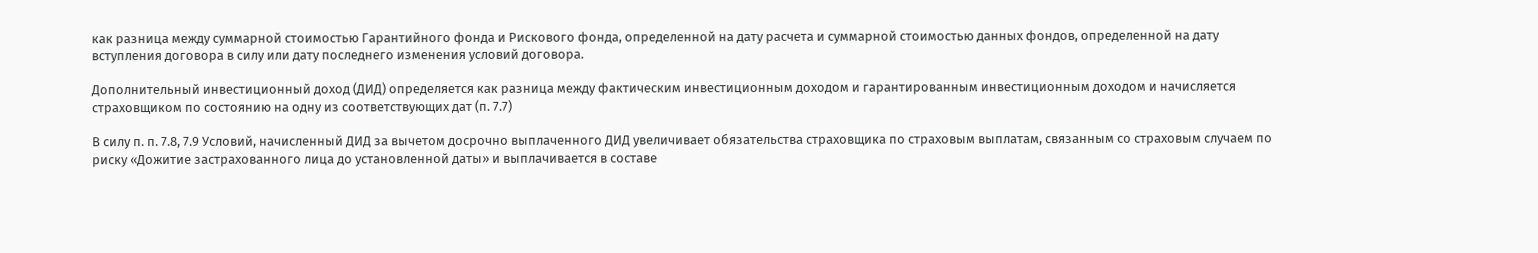как разница между суммарной стоимостью Гарантийного фонда и Рискового фонда, определенной на дату расчета и суммарной стоимостью данных фондов, определенной на дату вступления договора в силу или дату последнего изменения условий договора.

Дополнительный инвестиционный доход (ДИД) определяется как разница между фактическим инвестиционным доходом и гарантированным инвестиционным доходом и начисляется страховщиком по состоянию на одну из соответствующих дат (п. 7.7)

В силу п. п. 7.8, 7.9 Условий, начисленный ДИД за вычетом досрочно выплаченного ДИД увеличивает обязательства страховщика по страховым выплатам, связанным со страховым случаем по риску «Дожитие застрахованного лица до установленной даты» и выплачивается в составе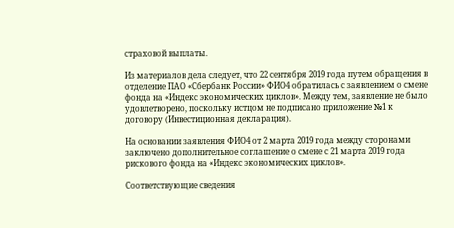страховой выплаты.

Из материалов дела следует, что 22 сентября 2019 года путем обращения в отделение ПАО «Сбербанк России» ФИО4 обратилась с заявлением о смене фонда на «Индекс экономических циклов». Между тем, заявление не было удовлетворено, поскольку истцом не подписано приложение №1 к договору (Инвестиционная декларация).

На основании заявления ФИО4 от 2 марта 2019 года между сторонами заключено дополнительное соглашение о смене с 21 марта 2019 года рискового фонда на «Индекс экономических циклов».

Соответствующие сведения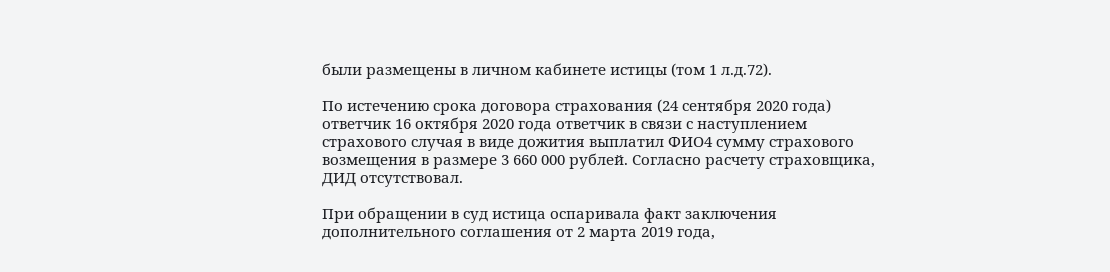были размещены в личном кабинете истицы (том 1 л.д.72).

По истечению срока договора страхования (24 сентября 2020 года) ответчик 16 октября 2020 года ответчик в связи с наступлением страхового случая в виде дожития выплатил ФИО4 сумму страхового возмещения в размере 3 660 000 рублей. Согласно расчету страховщика, ДИД отсутствовал.

При обращении в суд истица оспаривала факт заключения дополнительного соглашения от 2 марта 2019 года,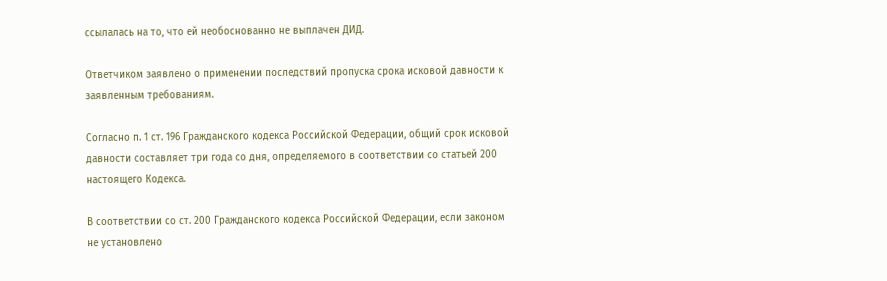ссылалась на то, что ей необоснованно не выплачен ДИД.

Ответчиком заявлено о применении последствий пропуска срока исковой давности к заявленным требованиям.

Согласно п. 1 ст. 196 Гражданского кодекса Российской Федерации, общий срок исковой давности составляет три года со дня, определяемого в соответствии со статьей 200 настоящего Кодекса.

В соответствии со ст. 200 Гражданского кодекса Российской Федерации, если законом не установлено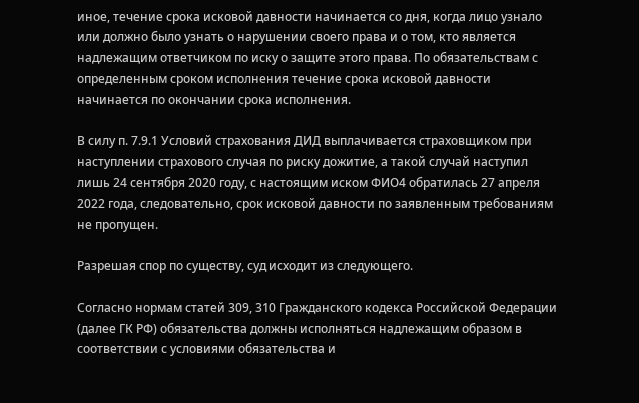иное, течение срока исковой давности начинается со дня, когда лицо узнало или должно было узнать о нарушении своего права и о том, кто является надлежащим ответчиком по иску о защите этого права. По обязательствам с определенным сроком исполнения течение срока исковой давности начинается по окончании срока исполнения.

В силу п. 7.9.1 Условий страхования ДИД выплачивается страховщиком при наступлении страхового случая по риску дожитие, а такой случай наступил лишь 24 сентября 2020 году, с настоящим иском ФИО4 обратилась 27 апреля 2022 года, следовательно, срок исковой давности по заявленным требованиям не пропущен.

Разрешая спор по существу, суд исходит из следующего.

Согласно нормам статей 309, 310 Гражданского кодекса Российской Федерации (далее ГК РФ) обязательства должны исполняться надлежащим образом в соответствии с условиями обязательства и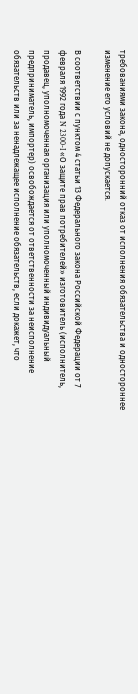требованиями закона, односторонний отказ от исполнения обязательства и одностороннее изменение его условий не допускается.

В соответствии с пунктом 4 статьи 13 Федерального закона Российской Федерации от 7 февраля 1992 года N 2300-I «О защите прав потребителей» изготовитель (исполнитель, продавец, уполномоченная организация или уполномоченный индивидуальный предприниматель, импортер) освобождается от ответственности за неисполнение обязательств или за ненадлежащее исполнение обязательств, если докажет, что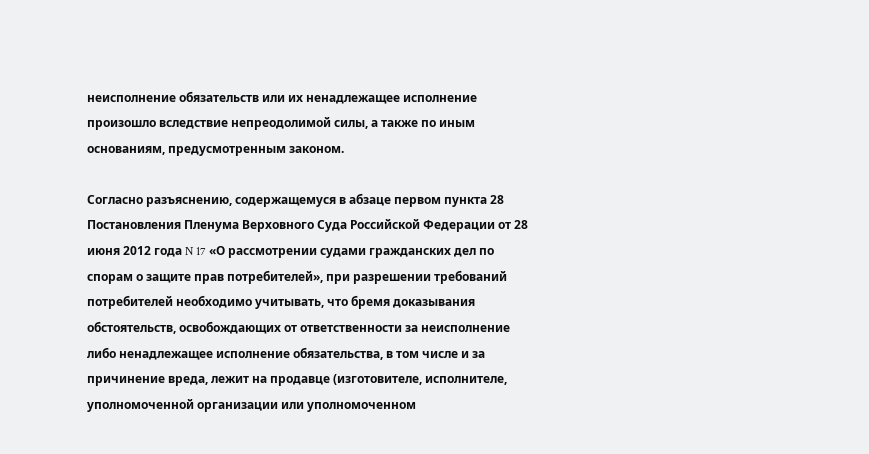неисполнение обязательств или их ненадлежащее исполнение произошло вследствие непреодолимой силы, а также по иным основаниям, предусмотренным законом.

Согласно разъяснению, содержащемуся в абзаце первом пункта 28 Постановления Пленума Верховного Суда Российской Федерации от 28 июня 2012 года N 17 «О рассмотрении судами гражданских дел по спорам о защите прав потребителей», при разрешении требований потребителей необходимо учитывать, что бремя доказывания обстоятельств, освобождающих от ответственности за неисполнение либо ненадлежащее исполнение обязательства, в том числе и за причинение вреда, лежит на продавце (изготовителе, исполнителе, уполномоченной организации или уполномоченном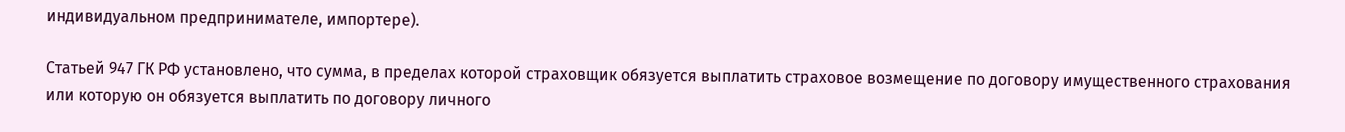индивидуальном предпринимателе, импортере).

Статьей 947 ГК РФ установлено, что сумма, в пределах которой страховщик обязуется выплатить страховое возмещение по договору имущественного страхования или которую он обязуется выплатить по договору личного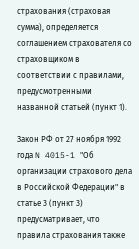страхования (страховая сумма), определяется соглашением страхователя со страховщиком в соответствии с правилами, предусмотренными названной статьей (пункт 1).

Закон РФ от 27 ноября 1992 года N 4015-1 "Об организации страхового дела в Российской Федерации" в статье 3 (пункт 3) предусматривает, что правила страхования также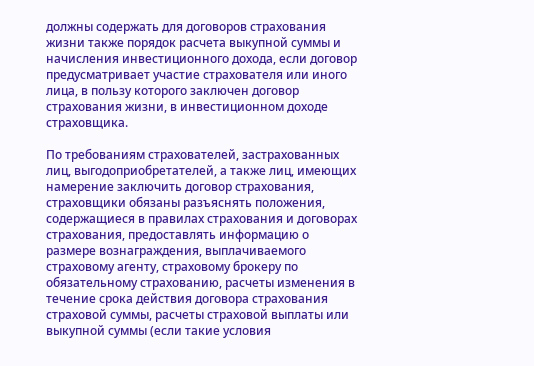должны содержать для договоров страхования жизни также порядок расчета выкупной суммы и начисления инвестиционного дохода, если договор предусматривает участие страхователя или иного лица, в пользу которого заключен договор страхования жизни, в инвестиционном доходе страховщика.

По требованиям страхователей, застрахованных лиц, выгодоприобретателей, а также лиц, имеющих намерение заключить договор страхования, страховщики обязаны разъяснять положения, содержащиеся в правилах страхования и договорах страхования, предоставлять информацию о размере вознаграждения, выплачиваемого страховому агенту, страховому брокеру по обязательному страхованию, расчеты изменения в течение срока действия договора страхования страховой суммы, расчеты страховой выплаты или выкупной суммы (если такие условия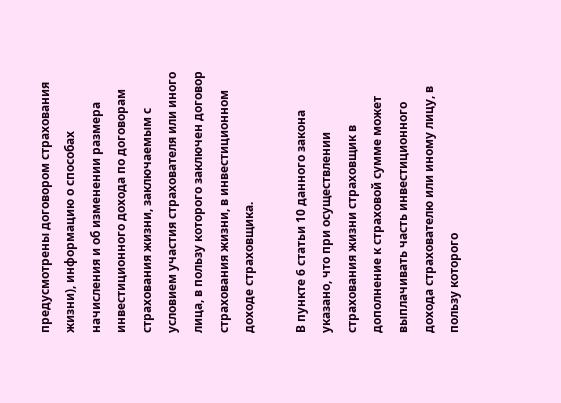предусмотрены договором страхования жизни), информацию о способах начисления и об изменении размера инвестиционного дохода по договорам страхования жизни, заключаемым с условием участия страхователя или иного лица, в пользу которого заключен договор страхования жизни, в инвестиционном доходе страховщика.

В пункте 6 статьи 10 данного закона указано, что при осуществлении страхования жизни страховщик в дополнение к страховой сумме может выплачивать часть инвестиционного дохода страхователю или иному лицу, в пользу которого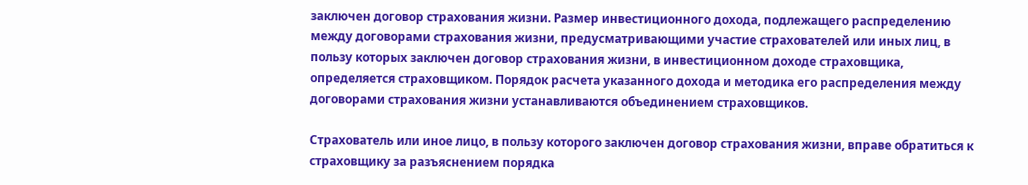заключен договор страхования жизни. Размер инвестиционного дохода, подлежащего распределению между договорами страхования жизни, предусматривающими участие страхователей или иных лиц, в пользу которых заключен договор страхования жизни, в инвестиционном доходе страховщика, определяется страховщиком. Порядок расчета указанного дохода и методика его распределения между договорами страхования жизни устанавливаются объединением страховщиков.

Страхователь или иное лицо, в пользу которого заключен договор страхования жизни, вправе обратиться к страховщику за разъяснением порядка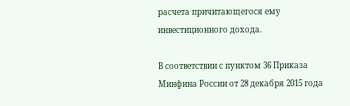расчета причитающегося ему инвестиционного дохода.

В соответствии с пунктом 36 Приказа Минфина России от 28 декабря 2015 года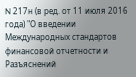N 217н (в ред. от 11 июля 2016 года) "О введении Международных стандартов финансовой отчетности и Разъяснений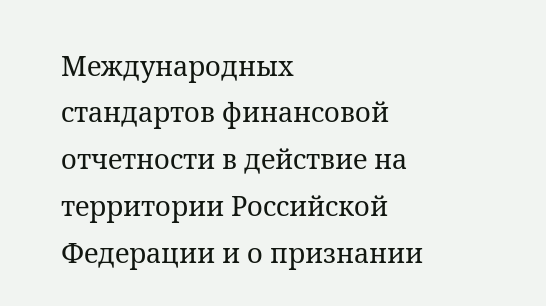Международных стандартов финансовой отчетности в действие на территории Российской Федерации и о признании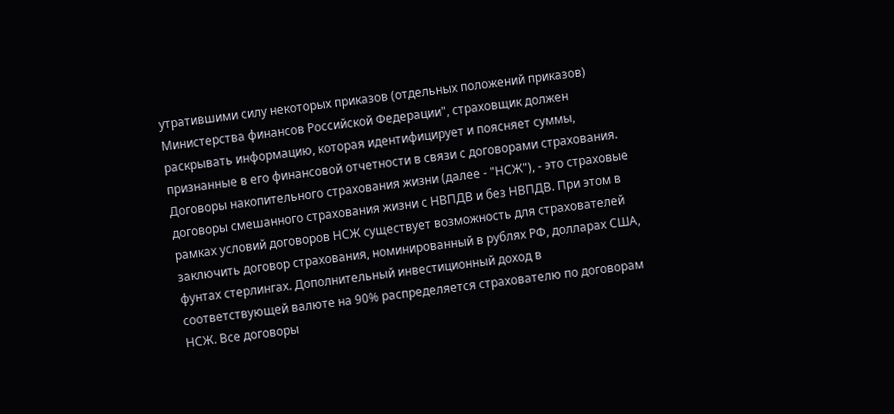утратившими силу некоторых приказов (отдельных положений приказов) Министерства финансов Российской Федерации", страховщик должен раскрывать информацию, которая идентифицирует и поясняет суммы, признанные в его финансовой отчетности в связи с договорами страхования. Договоры накопительного страхования жизни (далее - "НСЖ"), - это страховые договоры смешанного страхования жизни с НВПДВ и без НВПДВ. При этом в рамках условий договоров НСЖ существует возможность для страхователей заключить договор страхования, номинированный в рублях РФ, долларах США, фунтах стерлингах. Дополнительный инвестиционный доход в соответствующей валюте на 90% распределяется страхователю по договорам НСЖ. Все договоры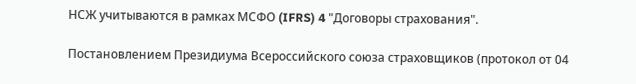НСЖ учитываются в рамках МСФО (IFRS) 4 "Договоры страхования".

Постановлением Президиума Всероссийского союза страховщиков (протокол от 04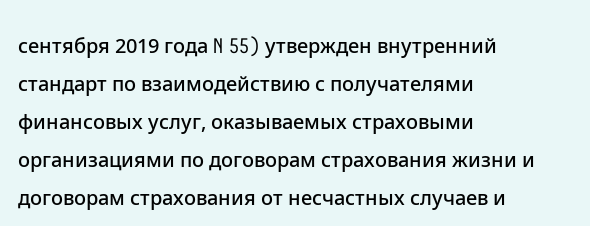сентября 2019 года N 55) утвержден внутренний стандарт по взаимодействию с получателями финансовых услуг, оказываемых страховыми организациями по договорам страхования жизни и договорам страхования от несчастных случаев и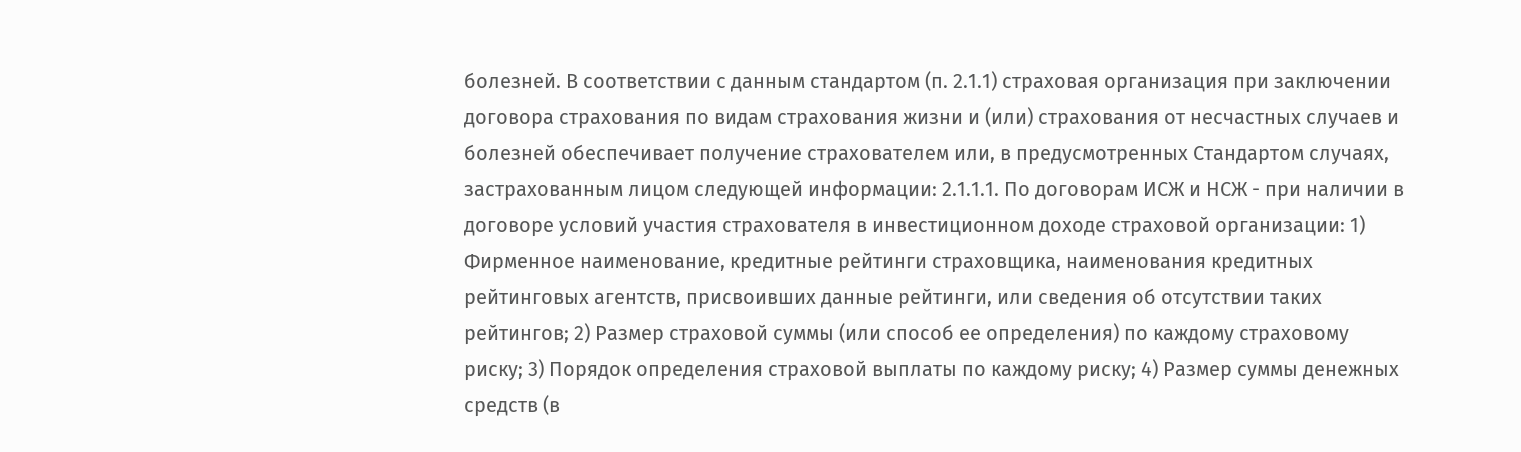болезней. В соответствии с данным стандартом (п. 2.1.1) страховая организация при заключении договора страхования по видам страхования жизни и (или) страхования от несчастных случаев и болезней обеспечивает получение страхователем или, в предусмотренных Стандартом случаях, застрахованным лицом следующей информации: 2.1.1.1. По договорам ИСЖ и НСЖ - при наличии в договоре условий участия страхователя в инвестиционном доходе страховой организации: 1) Фирменное наименование, кредитные рейтинги страховщика, наименования кредитных рейтинговых агентств, присвоивших данные рейтинги, или сведения об отсутствии таких рейтингов; 2) Размер страховой суммы (или способ ее определения) по каждому страховому риску; 3) Порядок определения страховой выплаты по каждому риску; 4) Размер суммы денежных средств (в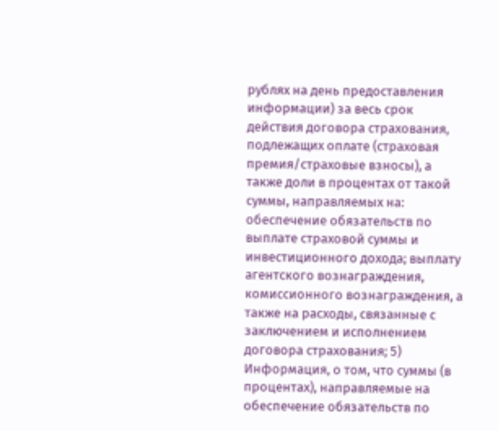рублях на день предоставления информации) за весь срок действия договора страхования, подлежащих оплате (страховая премия/страховые взносы), а также доли в процентах от такой суммы, направляемых на: обеспечение обязательств по выплате страховой суммы и инвестиционного дохода; выплату агентского вознаграждения, комиссионного вознаграждения, а также на расходы, связанные с заключением и исполнением договора страхования; 5) Информация, о том, что суммы (в процентах), направляемые на обеспечение обязательств по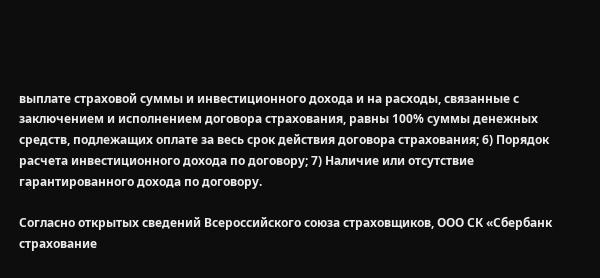выплате страховой суммы и инвестиционного дохода и на расходы, связанные с заключением и исполнением договора страхования, равны 100% суммы денежных средств, подлежащих оплате за весь срок действия договора страхования; 6) Порядок расчета инвестиционного дохода по договору; 7) Наличие или отсутствие гарантированного дохода по договору.

Согласно открытых сведений Всероссийского союза страховщиков, ООО СК «Сбербанк страхование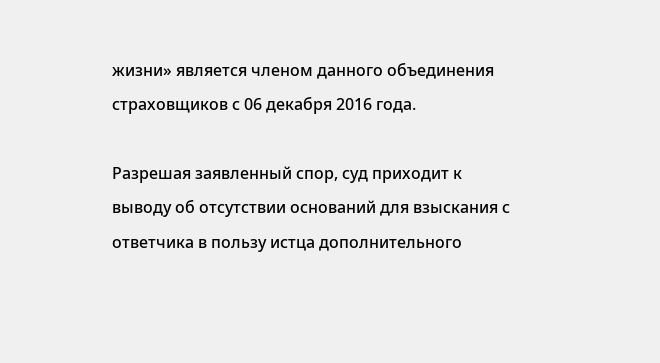жизни» является членом данного объединения страховщиков с 06 декабря 2016 года.

Разрешая заявленный спор, суд приходит к выводу об отсутствии оснований для взыскания с ответчика в пользу истца дополнительного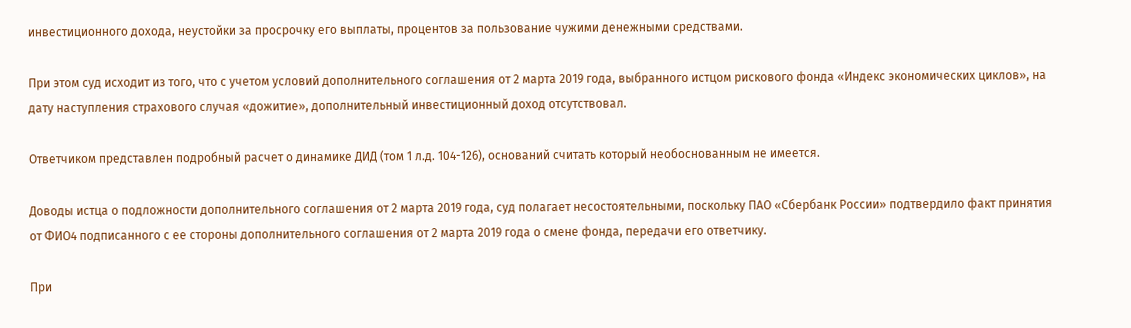инвестиционного дохода, неустойки за просрочку его выплаты, процентов за пользование чужими денежными средствами.

При этом суд исходит из того, что с учетом условий дополнительного соглашения от 2 марта 2019 года, выбранного истцом рискового фонда «Индекс экономических циклов», на дату наступления страхового случая «дожитие», дополнительный инвестиционный доход отсутствовал.

Ответчиком представлен подробный расчет о динамике ДИД (том 1 л.д. 104-126), оснований считать который необоснованным не имеется.

Доводы истца о подложности дополнительного соглашения от 2 марта 2019 года, суд полагает несостоятельными, поскольку ПАО «Сбербанк России» подтвердило факт принятия от ФИО4 подписанного с ее стороны дополнительного соглашения от 2 марта 2019 года о смене фонда, передачи его ответчику.

При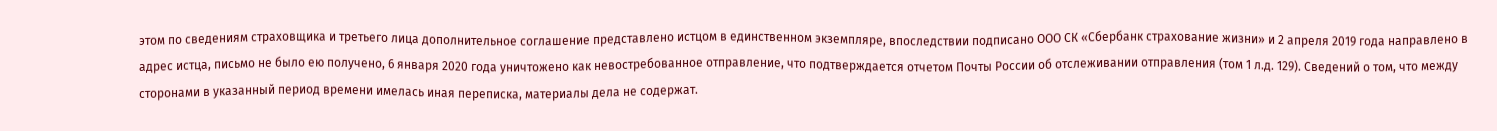этом по сведениям страховщика и третьего лица дополнительное соглашение представлено истцом в единственном экземпляре, впоследствии подписано ООО СК «Сбербанк страхование жизни» и 2 апреля 2019 года направлено в адрес истца, письмо не было ею получено, 6 января 2020 года уничтожено как невостребованное отправление, что подтверждается отчетом Почты России об отслеживании отправления (том 1 л.д. 129). Сведений о том, что между сторонами в указанный период времени имелась иная переписка, материалы дела не содержат.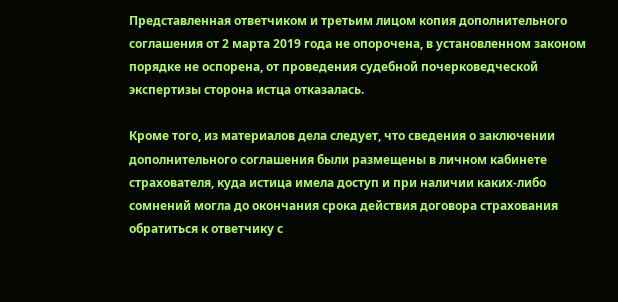Представленная ответчиком и третьим лицом копия дополнительного соглашения от 2 марта 2019 года не опорочена, в установленном законом порядке не оспорена, от проведения судебной почерковедческой экспертизы сторона истца отказалась.

Кроме того, из материалов дела следует, что сведения о заключении дополнительного соглашения были размещены в личном кабинете страхователя, куда истица имела доступ и при наличии каких-либо сомнений могла до окончания срока действия договора страхования обратиться к ответчику с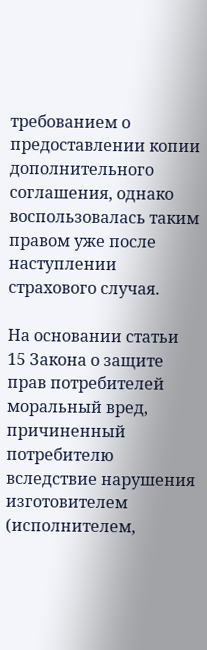требованием о предоставлении копии дополнительного соглашения, однако воспользовалась таким правом уже после наступлении страхового случая.

На основании статьи 15 Закона о защите прав потребителей моральный вред, причиненный потребителю вследствие нарушения изготовителем (исполнителем,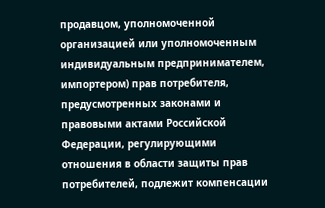продавцом, уполномоченной организацией или уполномоченным индивидуальным предпринимателем, импортером) прав потребителя, предусмотренных законами и правовыми актами Российской Федерации, регулирующими отношения в области защиты прав потребителей, подлежит компенсации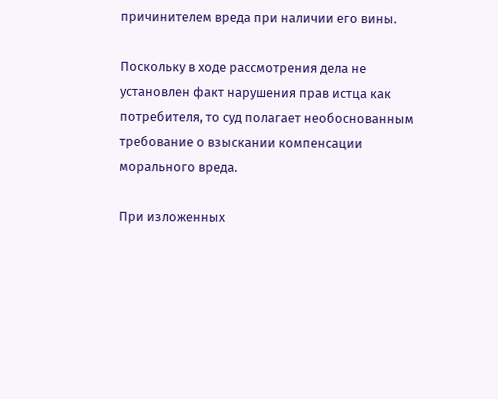причинителем вреда при наличии его вины.

Поскольку в ходе рассмотрения дела не установлен факт нарушения прав истца как потребителя, то суд полагает необоснованным требование о взыскании компенсации морального вреда.

При изложенных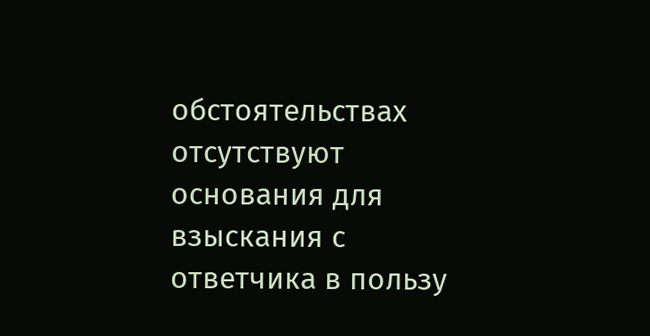обстоятельствах отсутствуют основания для взыскания с ответчика в пользу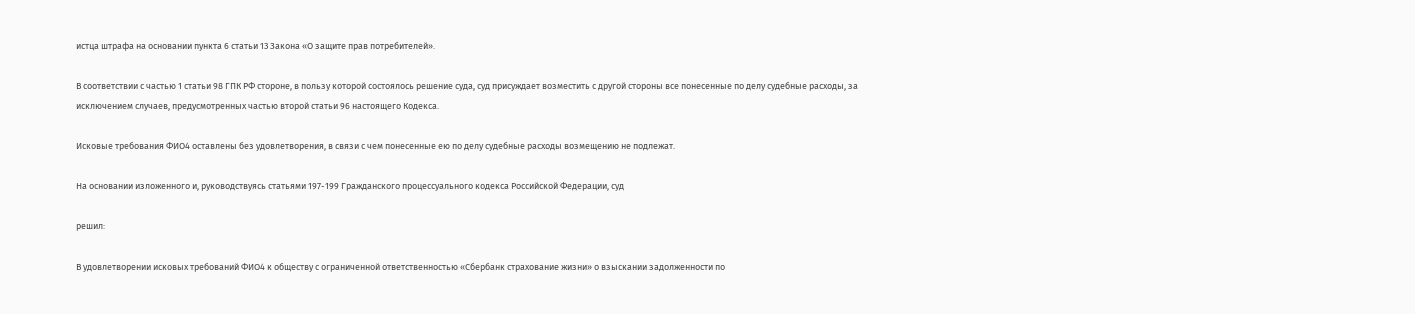истца штрафа на основании пункта 6 статьи 13 Закона «О защите прав потребителей».

В соответствии с частью 1 статьи 98 ГПК РФ стороне, в пользу которой состоялось решение суда, суд присуждает возместить с другой стороны все понесенные по делу судебные расходы, за исключением случаев, предусмотренных частью второй статьи 96 настоящего Кодекса.

Исковые требования ФИО4 оставлены без удовлетворения, в связи с чем понесенные ею по делу судебные расходы возмещению не подлежат.

На основании изложенного и, руководствуясь статьями 197-199 Гражданского процессуального кодекса Российской Федерации, суд

решил:

В удовлетворении исковых требований ФИО4 к обществу с ограниченной ответственностью «Сбербанк страхование жизни» о взыскании задолженности по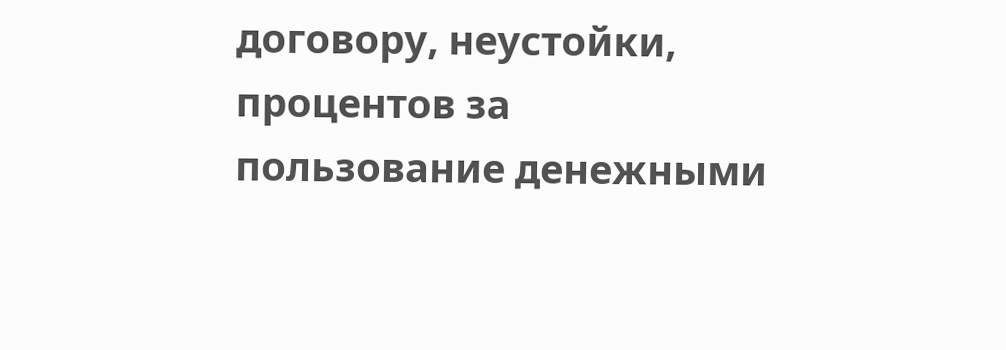договору, неустойки, процентов за пользование денежными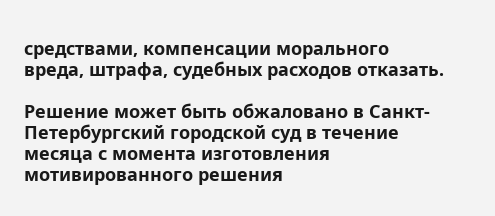средствами, компенсации морального вреда, штрафа, судебных расходов отказать.

Решение может быть обжаловано в Санкт-Петербургский городской суд в течение месяца с момента изготовления мотивированного решения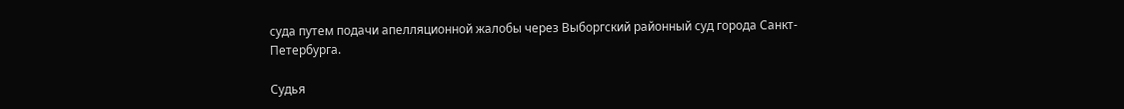суда путем подачи апелляционной жалобы через Выборгский районный суд города Санкт-Петербурга.

Судья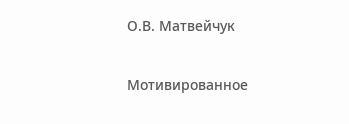О.В. Матвейчук

Мотивированное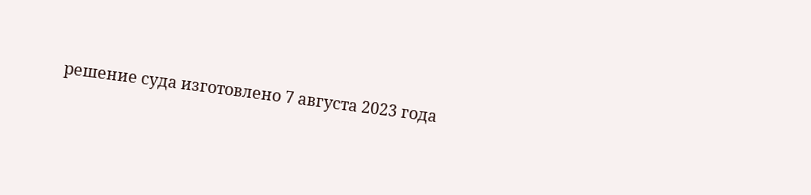решение суда изготовлено 7 августа 2023 года